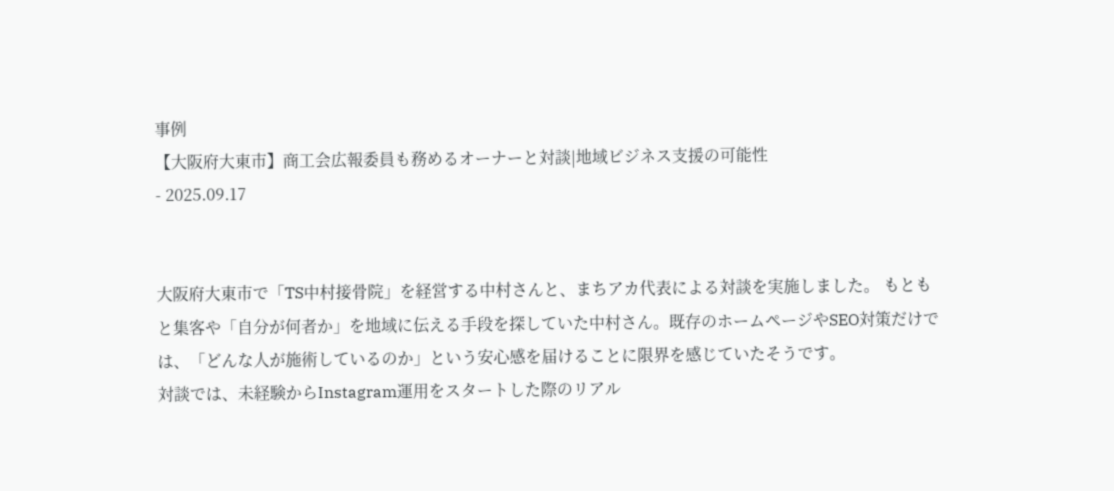事例
【大阪府大東市】商工会広報委員も務めるオーナーと対談|地域ビジネス支援の可能性
- 2025.09.17


大阪府大東市で「TS中村接骨院」を経営する中村さんと、まちアカ代表による対談を実施しました。 もともと集客や「自分が何者か」を地域に伝える手段を探していた中村さん。既存のホームページやSEO対策だけでは、「どんな人が施術しているのか」という安心感を届けることに限界を感じていたそうです。
対談では、未経験からInstagram運用をスタートした際のリアル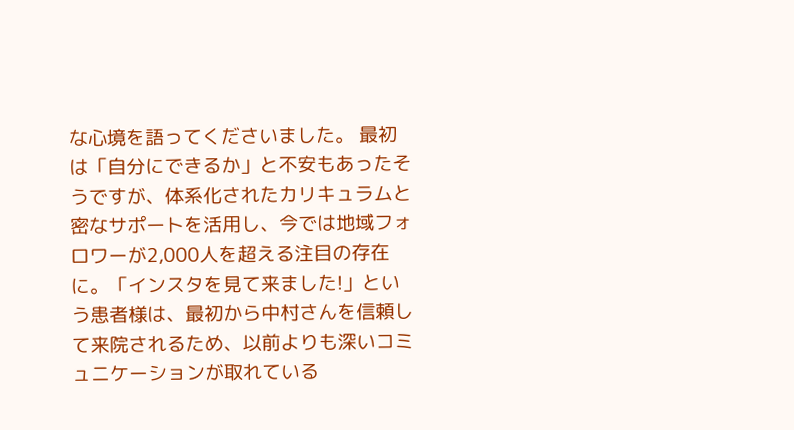な心境を語ってくださいました。 最初は「自分にできるか」と不安もあったそうですが、体系化されたカリキュラムと密なサポートを活用し、今では地域フォロワーが2,000人を超える注目の存在に。「インスタを見て来ました!」という患者様は、最初から中村さんを信頼して来院されるため、以前よりも深いコミュニケーションが取れている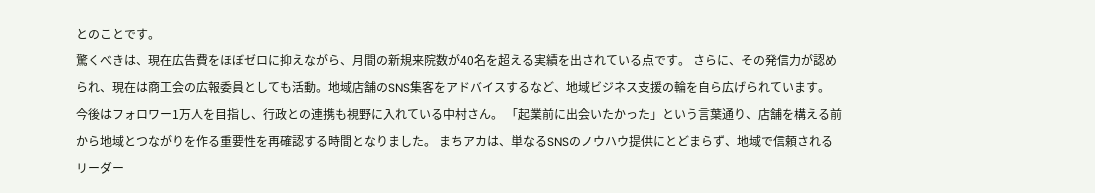とのことです。
驚くべきは、現在広告費をほぼゼロに抑えながら、月間の新規来院数が40名を超える実績を出されている点です。 さらに、その発信力が認められ、現在は商工会の広報委員としても活動。地域店舗のSNS集客をアドバイスするなど、地域ビジネス支援の輪を自ら広げられています。
今後はフォロワー1万人を目指し、行政との連携も視野に入れている中村さん。 「起業前に出会いたかった」という言葉通り、店舗を構える前から地域とつながりを作る重要性を再確認する時間となりました。 まちアカは、単なるSNSのノウハウ提供にとどまらず、地域で信頼されるリーダー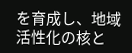を育成し、地域活性化の核と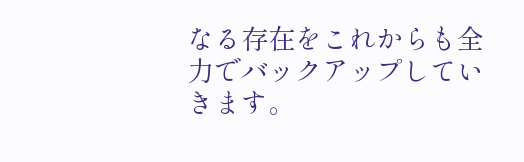なる存在をこれからも全力でバックアップしていきます。